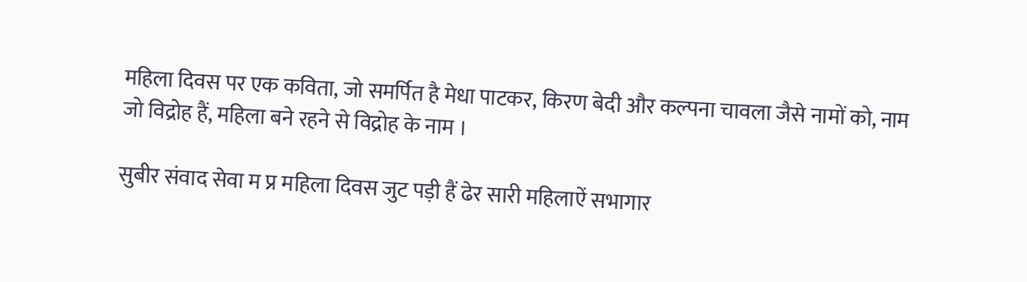महिला दिवस पर एक कविता, जो समर्पित है मेधा पाटकर, किरण बेदी और कल्‍पना चावला जैसे नामों को, नाम जो विद्रोह हैं, महिला बने रहने से विद्रोह के नाम ।

सुबीर संवाद सेवा म प्र महिला दिवस जुट पड़ी हैं ढेर सारी महिलाऐं सभागार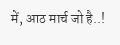में, आठ मार्च जो है..!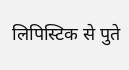लिपिस्टिक से पुते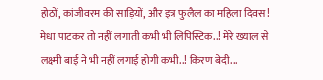होठों, कांजीवरम की साड़ियों, और इत्र फुलैल का महिला दिवस! मेधा पाटकर तो नहीं लगाती कभी भी लिपिस्टिक..! मेरे ख्याल से लक्ष्मी बाई ने भी नहीं लगाई होगी कभी..! किरण बेदी...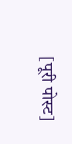[पूरी पोस्ट]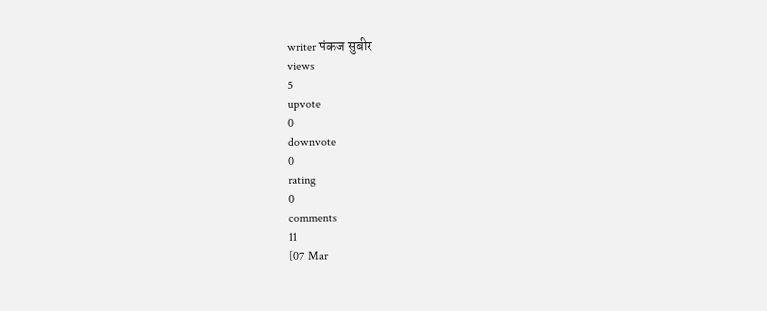writer पंकज सुबीर
views
5
upvote
0
downvote
0
rating
0
comments
11
[07 Mar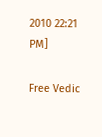2010 22:21 PM]

Free Vedic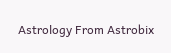Astrology From Astrobix